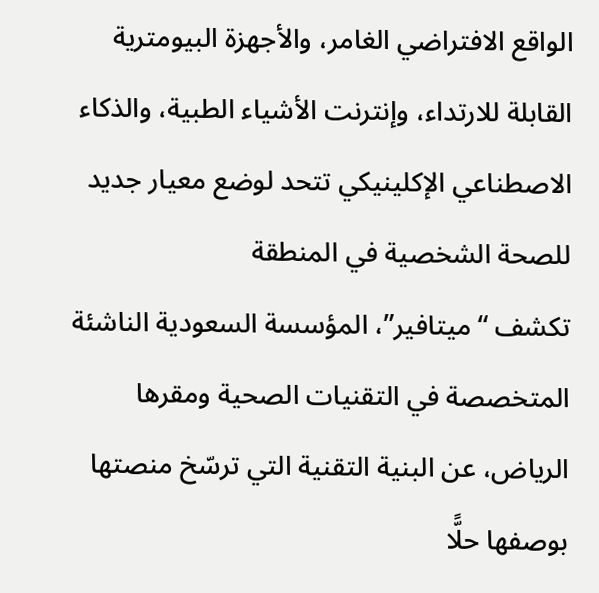الواقع الافتراضي الغامر، والأجهزة البيومترية القابلة للارتداء، وإنترنت الأشياء الطبية، والذكاء الاصطناعي الإكلينيكي تتحد لوضع معيار جديد للصحة الشخصية في المنطقة
تكشف “ميتافير”، المؤسسة السعودية الناشئة المتخصصة في التقنيات الصحية ومقرها الرياض، عن البنية التقنية التي ترسّخ منصتها بوصفها حلًّا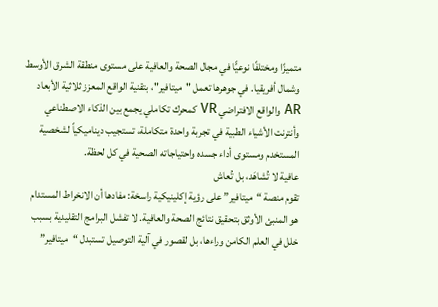متميزًا ومختلفًا نوعيًّا في مجال الصحة والعافية على مستوى منطقة الشرق الأوسط وشمال أفريقيا. في جوهرها تعمل "ميتافير"، بتقنية الواقع المعزز ثلاثية الأبعاد AR والواقع الافتراضي VR كمحرك تكاملي يجمع بين الذكاء الاصطناعي وأنترنت الأشياء الطبية في تجربة واحدة متكاملة، تستجيب ديناميكياً لشخصية المستخدم ومستوى أداء جسده واحتياجاته الصحية في كل لحظة.
عافية لا تُشاهَد، بل تُعاش
تقوم منصة “ميتافير” على رؤية إكلينيكية راسخة: مفادها أن الانخراط المستدام هو المنبئ الأوثق بتحقيق نتائج الصحة والعافية. لا تفشل البرامج التقليدية بسبب خلل في العلم الكامن وراءها، بل لقصور في آلية التوصيل تستبدل “ميتافير”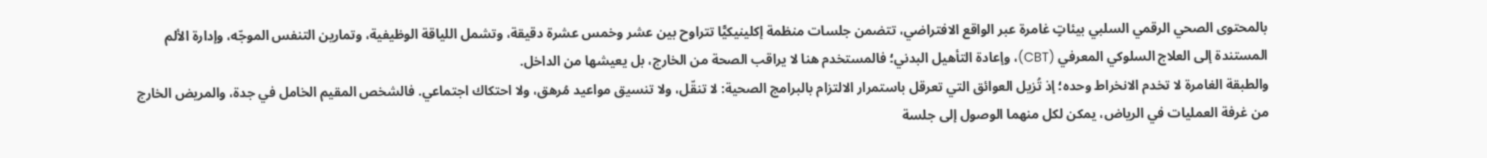بالمحتوى الصحي الرقمي السلبي بيئاتٍ غامرة عبر الواقع الافتراضي، تتضمن جلسات منظمة إكلينيكيًّا تتراوح بين عشر وخمس عشرة دقيقة، وتشمل اللياقة الوظيفية، وتمارين التنفس الموجّه، وإدارة الألم المستندة إلى العلاج السلوكي المعرفي (CBT)، وإعادة التأهيل البدني؛ فالمستخدم هنا لا يراقب الصحة من الخارج، بل يعيشها من الداخل.
والطبقة الغامرة لا تخدم الانخراط وحده؛ إذ تُزيل العوائق التي تعرقل باستمرار الالتزام بالبرامج الصحية: لا تنقّل، ولا تنسيق مواعيد مُرهق، ولا احتكاك اجتماعي. فالشخص المقيم الخامل في جدة، والمريض الخارج من غرفة العمليات في الرياض، يمكن لكل منهما الوصول إلى جلسة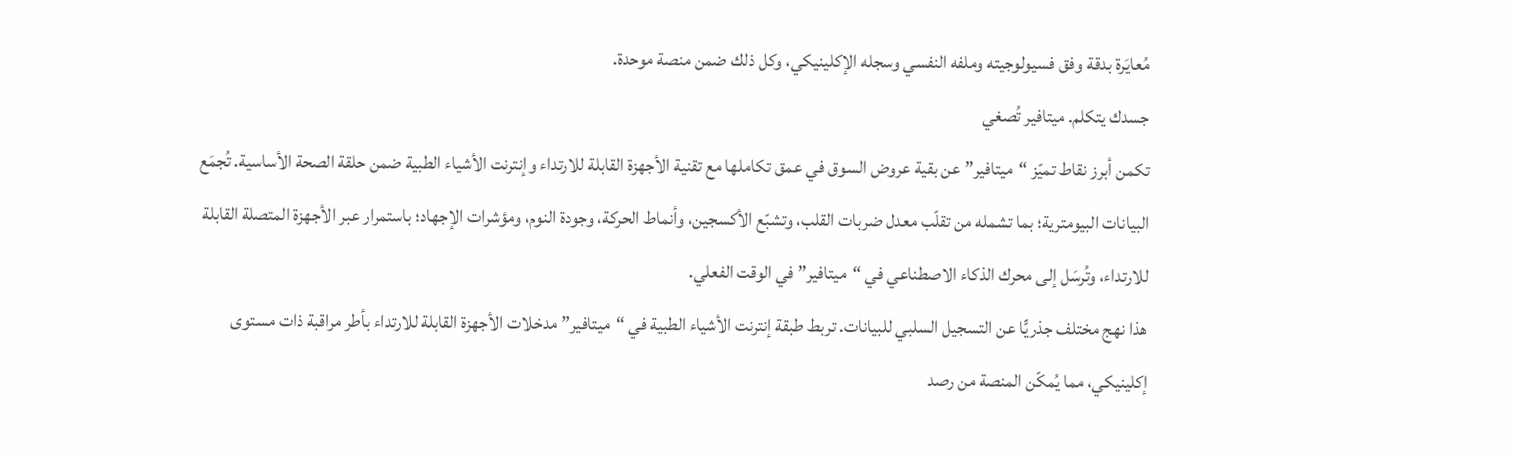مُعايَرة بدقة وفق فسيولوجيته وملفه النفسي وسجله الإكلينيكي، وكل ذلك ضمن منصة موحدة.
جسدك يتكلم. ميتافير تُصغي
تكمن أبرز نقاط تميّز “ميتافير” عن بقية عروض السوق في عمق تكاملها مع تقنية الأجهزة القابلة للارتداء وإنترنت الأشياء الطبية ضمن حلقة الصحة الأساسية. تُجمَع البيانات البيومترية؛ بما تشمله من تقلّب معدل ضربات القلب، وتشبّع الأكسجين، وأنماط الحركة، وجودة النوم، ومؤشرات الإجهاد؛ باستمرار عبر الأجهزة المتصلة القابلة للارتداء، وتُرسَل إلى محرك الذكاء الاصطناعي في “ميتافير” في الوقت الفعلي.
هذا نهج مختلف جذريًّا عن التسجيل السلبي للبيانات. تربط طبقة إنترنت الأشياء الطبية في “ميتافير” مدخلات الأجهزة القابلة للارتداء بأطر مراقبة ذات مستوى إكلينيكي، مما يُمكّن المنصة من رصد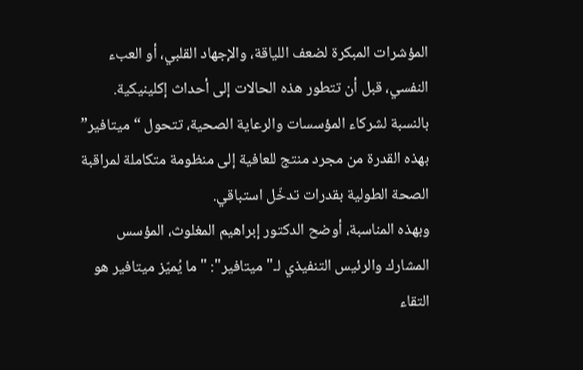المؤشرات المبكرة لضعف اللياقة، والإجهاد القلبي، أو العبء النفسي، قبل أن تتطور هذه الحالات إلى أحداث إكلينيكية. بالنسبة لشركاء المؤسسات والرعاية الصحية، تتحول “ميتافير” بهذه القدرة من مجرد منتج للعافية إلى منظومة متكاملة لمراقبة الصحة الطولية بقدرات تدخّل استباقي.
وبهذه المناسبة، أوضح الدكتور إبراهيم المغلوث، المؤسس المشارك والرئيس التنفيذي لـ"ميتافير": "ما يُميّز ميتافير هو التقاء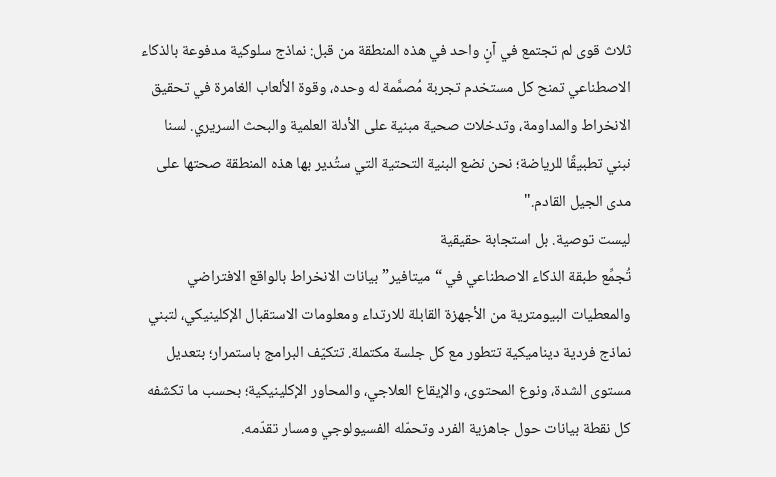ثلاث قوى لم تجتمع في آنٍ واحد في هذه المنطقة من قبل: نماذج سلوكية مدفوعة بالذكاء الاصطناعي تمنح كل مستخدم تجربة مُصمَّمة له وحده، وقوة الألعاب الغامرة في تحقيق الانخراط والمداومة، وتدخلات صحية مبنية على الأدلة العلمية والبحث السريري. لسنا نبني تطبيقًا للرياضة؛ نحن نضع البنية التحتية التي ستُدير بها هذه المنطقة صحتها على مدى الجيل القادم."
ليست توصية. بل استجابة حقيقية
تُجمِّع طبقة الذكاء الاصطناعي في “ميتافير” بيانات الانخراط بالواقع الافتراضي والمعطيات البيومترية من الأجهزة القابلة للارتداء ومعلومات الاستقبال الإكلينيكي، لتبني نماذج فردية ديناميكية تتطور مع كل جلسة مكتملة. تتكيّف البرامج باستمرار؛ بتعديل مستوى الشدة، ونوع المحتوى، والإيقاع العلاجي، والمحاور الإكلينيكية؛ بحسب ما تكشفه كل نقطة بيانات حول جاهزية الفرد وتحمّله الفسيولوجي ومسار تقدّمه.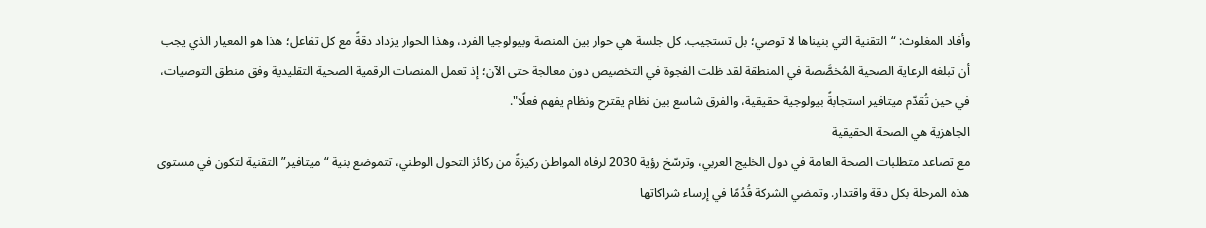وأفاد المغلوث: “التقنية التي بنيناها لا توصي؛ بل تستجيب. كل جلسة هي حوار بين المنصة وبيولوجيا الفرد، وهذا الحوار يزداد دقةً مع كل تفاعل؛ هذا هو المعيار الذي يجب أن تبلغه الرعاية الصحية المُخصَّصة في المنطقة لقد ظلت الفجوة في التخصيص دون معالجة حتى الآن؛ إذ تعمل المنصات الرقمية الصحية التقليدية وفق منطق التوصيات، في حين تُقدّم ميتافير استجابةً بيولوجية حقيقية، والفرق شاسع بين نظام يقترح ونظام يفهم فعلًا".
الجاهزية هي الصحة الحقيقية
مع تصاعد متطلبات الصحة العامة في دول الخليج العربي، وترسّخ رؤية 2030 لرفاه المواطن ركيزةً من ركائز التحول الوطني، تتموضع بنية “ميتافير” التقنية لتكون في مستوى هذه المرحلة بكل دقة واقتدار. وتمضي الشركة قُدُمًا في إرساء شراكاتها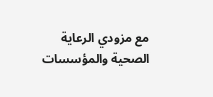مع مزودي الرعاية الصحية والمؤسسات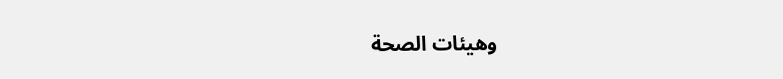وهيئات الصحة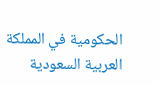الحكومية في المملكة العربية السعودية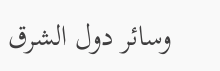وسائر دول الشرق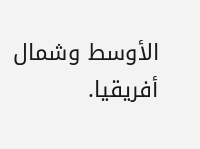الأوسط وشمال أفريقيا.